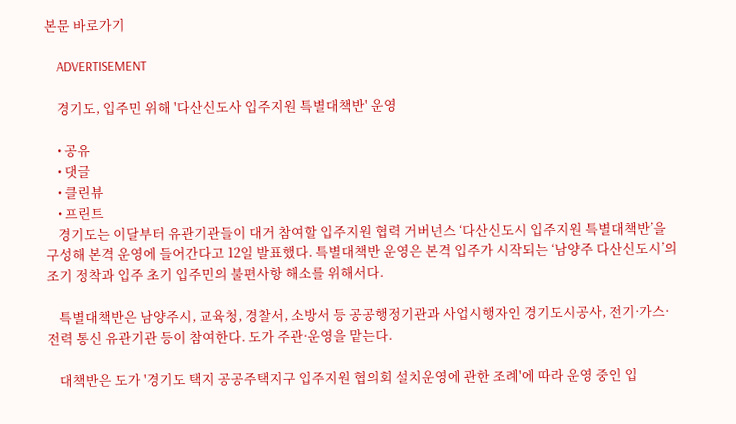본문 바로가기

    ADVERTISEMENT

    경기도, 입주민 위해 '다산신도사 입주지원 특별대책반' 운영

    • 공유
    • 댓글
    • 클린뷰
    • 프린트
    경기도는 이달부터 유관기관들이 대거 참여할 입주지원 협력 거버넌스 ‘다산신도시 입주지원 특별대책반’을 구성해 본격 운영에 들어간다고 12일 발표했다. 특별대책반 운영은 본격 입주가 시작되는 ‘남양주 다산신도시’의 조기 정착과 입주 초기 입주민의 불편사항 해소를 위해서다.

    특별대책반은 남양주시, 교육청, 경찰서, 소방서 등 공공행정기관과 사업시행자인 경기도시공사, 전기·가스·전력 통신 유관기관 등이 참여한다. 도가 주관·운영을 맡는다.

    대책반은 도가 '경기도 택지 공공주택지구 입주지원 협의회 설치운영에 관한 조례'에 따라 운영 중인 입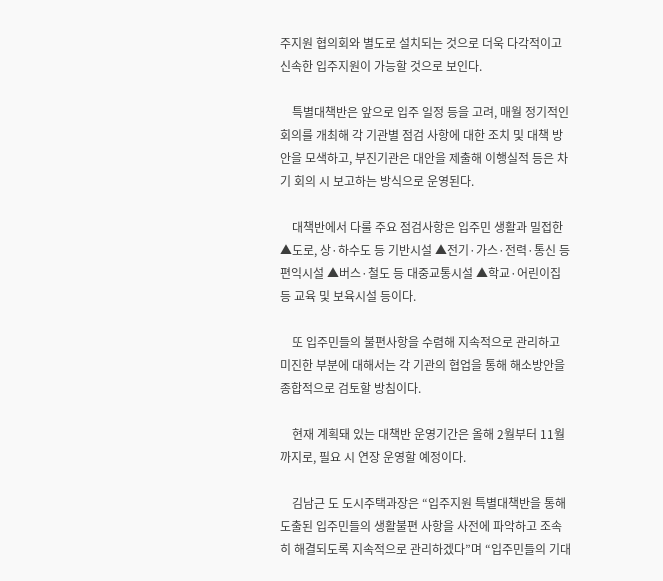주지원 협의회와 별도로 설치되는 것으로 더욱 다각적이고 신속한 입주지원이 가능할 것으로 보인다.

    특별대책반은 앞으로 입주 일정 등을 고려, 매월 정기적인 회의를 개최해 각 기관별 점검 사항에 대한 조치 및 대책 방안을 모색하고, 부진기관은 대안을 제출해 이행실적 등은 차기 회의 시 보고하는 방식으로 운영된다.

    대책반에서 다룰 주요 점검사항은 입주민 생활과 밀접한 ▲도로, 상·하수도 등 기반시설 ▲전기·가스·전력·통신 등 편익시설 ▲버스·철도 등 대중교통시설 ▲학교·어린이집 등 교육 및 보육시설 등이다.

    또 입주민들의 불편사항을 수렴해 지속적으로 관리하고 미진한 부분에 대해서는 각 기관의 협업을 통해 해소방안을 종합적으로 검토할 방침이다.

    현재 계획돼 있는 대책반 운영기간은 올해 2월부터 11월까지로, 필요 시 연장 운영할 예정이다.

    김남근 도 도시주택과장은 “입주지원 특별대책반을 통해 도출된 입주민들의 생활불편 사항을 사전에 파악하고 조속히 해결되도록 지속적으로 관리하겠다”며 “입주민들의 기대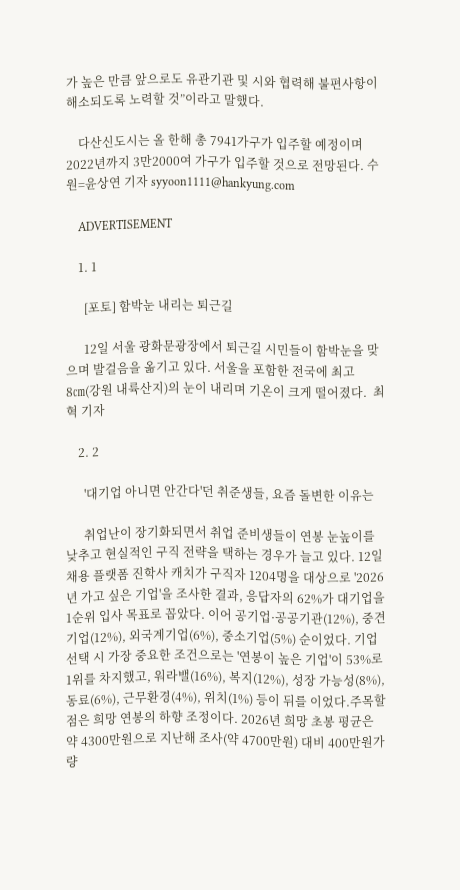가 높은 만큼 앞으로도 유관기관 및 시와 협력해 불편사항이 해소되도록 노력할 것”이라고 말했다.

    다산신도시는 올 한해 총 7941가구가 입주할 예정이며 2022년까지 3만2000여 가구가 입주할 것으로 전망된다. 수원=윤상연 기자 syyoon1111@hankyung.com

    ADVERTISEMENT

    1. 1

      [포토] 함박눈 내리는 퇴근길

      12일 서울 광화문광장에서 퇴근길 시민들이 함박눈을 맞으며 발걸음을 옮기고 있다. 서울을 포함한 전국에 최고 8㎝(강원 내륙산지)의 눈이 내리며 기온이 크게 떨어졌다.  최혁 기자

    2. 2

      '대기업 아니면 안간다'던 취준생들, 요즘 돌변한 이유는

      취업난이 장기화되면서 취업 준비생들이 연봉 눈높이를 낮추고 현실적인 구직 전략을 택하는 경우가 늘고 있다. 12일 채용 플랫폼 진학사 캐치가 구직자 1204명을 대상으로 '2026년 가고 싶은 기업'을 조사한 결과, 응답자의 62%가 대기업을 1순위 입사 목표로 꼽았다. 이어 공기업·공공기관(12%), 중견기업(12%), 외국계기업(6%), 중소기업(5%) 순이었다. 기업 선택 시 가장 중요한 조건으로는 '연봉이 높은 기업'이 53%로 1위를 차지했고, 워라밸(16%), 복지(12%), 성장 가능성(8%), 동료(6%), 근무환경(4%), 위치(1%) 등이 뒤를 이었다.주목할 점은 희망 연봉의 하향 조정이다. 2026년 희망 초봉 평균은 약 4300만원으로 지난해 조사(약 4700만원) 대비 400만원가량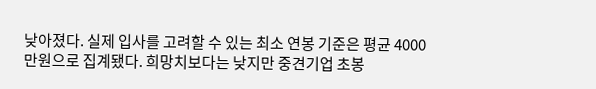낮아졌다. 실제 입사를 고려할 수 있는 최소 연봉 기준은 평균 4000만원으로 집계됐다. 희망치보다는 낮지만 중견기업 초봉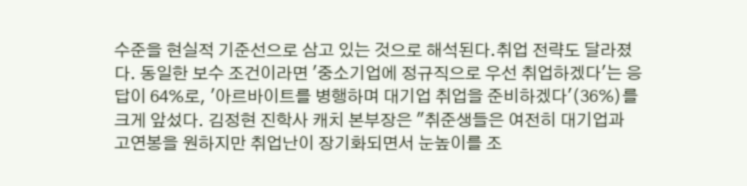수준을 현실적 기준선으로 삼고 있는 것으로 해석된다.취업 전략도 달라졌다. 동일한 보수 조건이라면 '중소기업에 정규직으로 우선 취업하겠다'는 응답이 64%로, '아르바이트를 병행하며 대기업 취업을 준비하겠다'(36%)를 크게 앞섰다. 김정현 진학사 캐치 본부장은 "취준생들은 여전히 대기업과 고연봉을 원하지만 취업난이 장기화되면서 눈높이를 조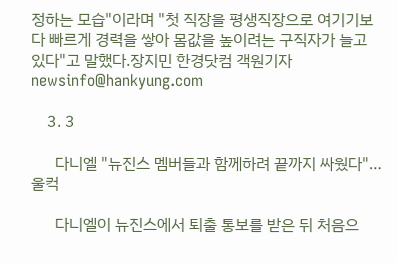정하는 모습"이라며 "첫 직장을 평생직장으로 여기기보다 빠르게 경력을 쌓아 몸값을 높이려는 구직자가 늘고 있다"고 말했다.장지민 한경닷컴 객원기자 newsinfo@hankyung.com

    3. 3

      다니엘 "뉴진스 멤버들과 함께하려 끝까지 싸웠다"…울컥

      다니엘이 뉴진스에서 퇴출 통보를 받은 뒤 처음으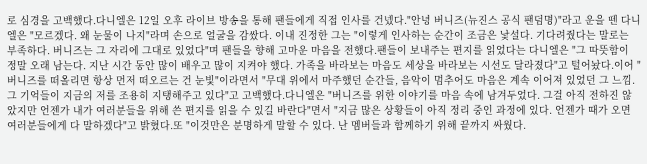로 심경을 고백했다.다니엘은 12일 오후 라이브 방송을 통해 팬들에게 직접 인사를 건넸다."안녕 버니즈(뉴진스 공식 팬덤명)"라고 운을 뗀 다니엘은 "모르겠다. 왜 눈물이 나지"라며 손으로 얼굴을 감쌌다. 이내 진정한 그는 "이렇게 인사하는 순간이 조금은 낯설다. 기다려줬다는 말로는 부족하다. 버니즈는 그 자리에 그대로 있었다"며 팬들을 향해 고마운 마음을 전했다.팬들이 보내주는 편지를 읽었다는 다니엘은 "그 따뜻함이 정말 오래 남는다. 지난 시간 동안 많이 배우고 많이 지켜야 했다. 가족을 바라보는 마음도 세상을 바라보는 시선도 달라졌다"고 털어놨다.이어 "버니즈를 떠올리면 항상 먼저 떠오르는 건 눈빛"이라면서 "무대 위에서 마주했던 순간들, 음악이 멈추어도 마음은 계속 이어져 있었던 그 느낌. 그 기억들이 지금의 저를 조용히 지탱해주고 있다"고 고백했다.다니엘은 "버니즈를 위한 이야기를 마음 속에 남겨두었다. 그걸 아직 전하진 않았지만 언젠가 내가 여러분들을 위해 쓴 편지를 읽을 수 있길 바란다"면서 "지금 많은 상황들이 아직 정리 중인 과정에 있다. 언젠가 때가 오면 여러분들에게 다 말하겠다"고 밝혔다.또 "이것만은 분명하게 말할 수 있다. 난 멤버들과 함께하기 위해 끝까지 싸웠다.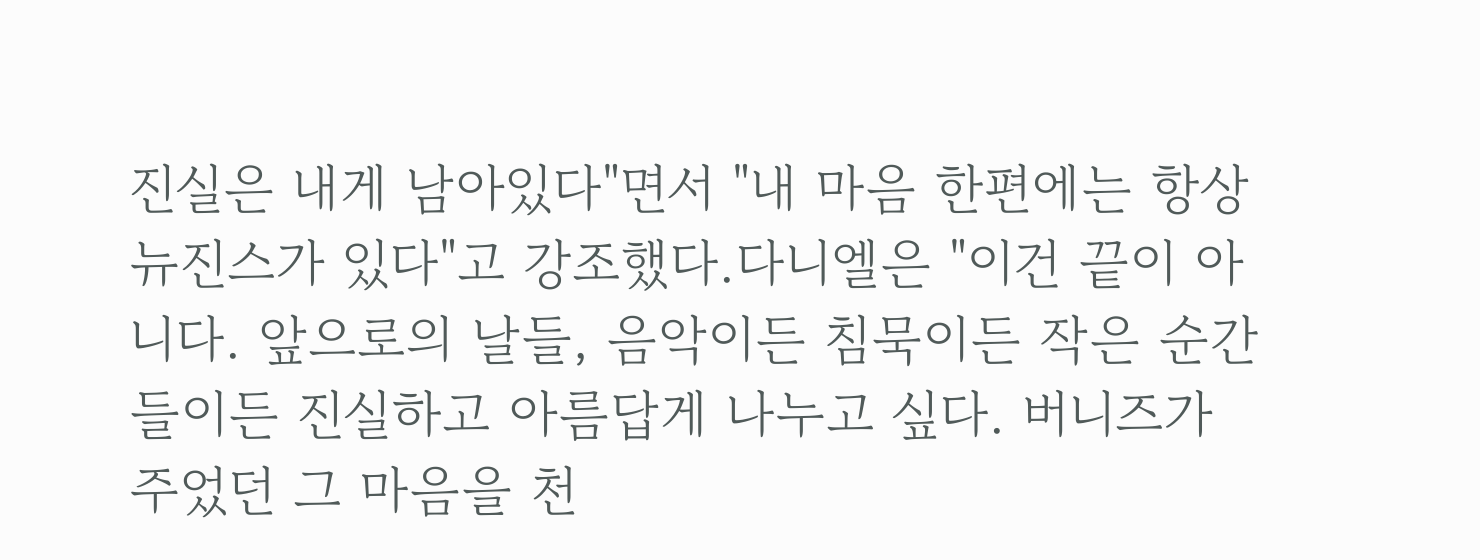진실은 내게 남아있다"면서 "내 마음 한편에는 항상 뉴진스가 있다"고 강조했다.다니엘은 "이건 끝이 아니다. 앞으로의 날들, 음악이든 침묵이든 작은 순간들이든 진실하고 아름답게 나누고 싶다. 버니즈가 주었던 그 마음을 천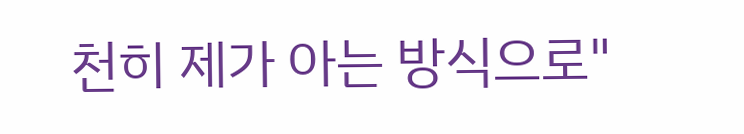천히 제가 아는 방식으로"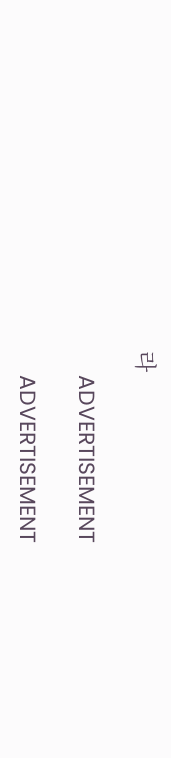라

    ADVERTISEMENT

    ADVERTISEMENT